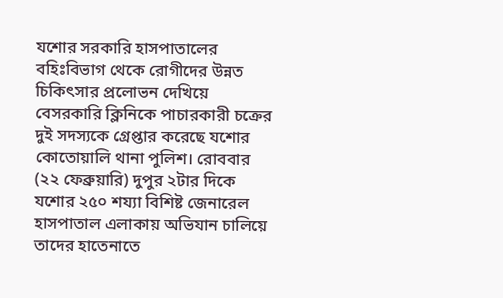যশোর সরকারি হাসপাতালের বহিঃবিভাগ থেকে রোগীদের উন্নত চিকিৎসার প্রলোভন দেখিয়ে বেসরকারি ক্লিনিকে পাচারকারী চক্রের দুই সদস্যকে গ্রেপ্তার করেছে যশোর কোতোয়ালি থানা পুলিশ। রোববার (২২ ফেব্রুয়ারি) দুপুর ২টার দিকে যশোর ২৫০ শয্যা বিশিষ্ট জেনারেল হাসপাতাল এলাকায় অভিযান চালিয়ে তাদের হাতেনাতে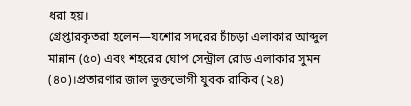ধরা হয়।
গ্রেপ্তারকৃতরা হলেন—যশোর সদরের চাঁচড়া এলাকার আব্দুল মান্নান (৫০) এবং শহরের ঘোপ সেন্ট্রাল রোড এলাকার সুমন (৪০)।প্রতারণার জাল ভুক্তভোগী যুবক রাকিব (২৪)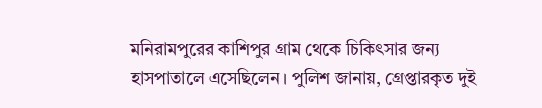মনিরামপুরের কাশিপুর গ্রাম থেকে চিকিৎসার জন্য হাসপাতালে এসেছিলেন। পুলিশ জানায়, গ্রেপ্তারকৃত দুই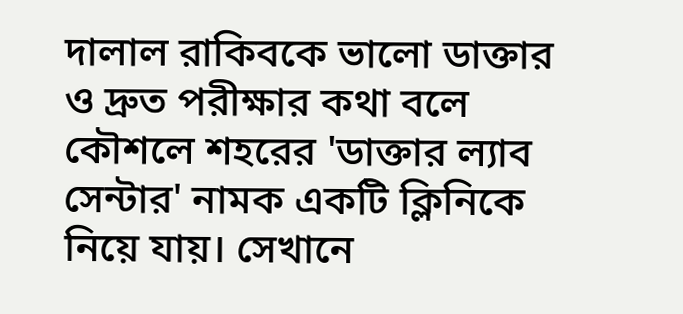দালাল রাকিবকে ভালো ডাক্তার ও দ্রুত পরীক্ষার কথা বলে কৌশলে শহরের 'ডাক্তার ল্যাব সেন্টার' নামক একটি ক্লিনিকে নিয়ে যায়। সেখানে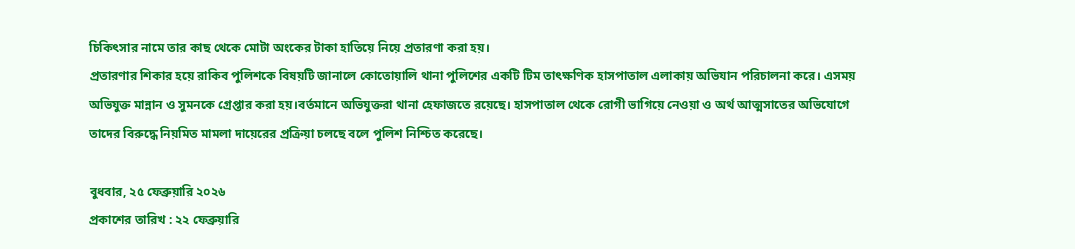চিকিৎসার নামে তার কাছ থেকে মোটা অংকের টাকা হাতিয়ে নিয়ে প্রতারণা করা হয়।
প্রতারণার শিকার হয়ে রাকিব পুলিশকে বিষয়টি জানালে কোতোয়ালি থানা পুলিশের একটি টিম তাৎক্ষণিক হাসপাতাল এলাকায় অভিযান পরিচালনা করে। এসময় অভিযুক্ত মান্নান ও সুমনকে গ্রেপ্তার করা হয়।বর্তমানে অভিযুক্তরা থানা হেফাজতে রয়েছে। হাসপাতাল থেকে রোগী ভাগিয়ে নেওয়া ও অর্থ আত্মসাতের অভিযোগে তাদের বিরুদ্ধে নিয়মিত মামলা দায়েরের প্রক্রিয়া চলছে বলে পুলিশ নিশ্চিত করেছে।

বুধবার, ২৫ ফেব্রুয়ারি ২০২৬
প্রকাশের তারিখ : ২২ ফেব্রুয়ারি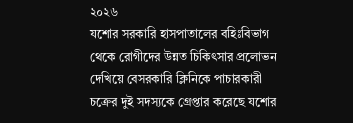২০২৬
যশোর সরকারি হাসপাতালের বহিঃবিভাগ থেকে রোগীদের উন্নত চিকিৎসার প্রলোভন দেখিয়ে বেসরকারি ক্লিনিকে পাচারকারী চক্রের দুই সদস্যকে গ্রেপ্তার করেছে যশোর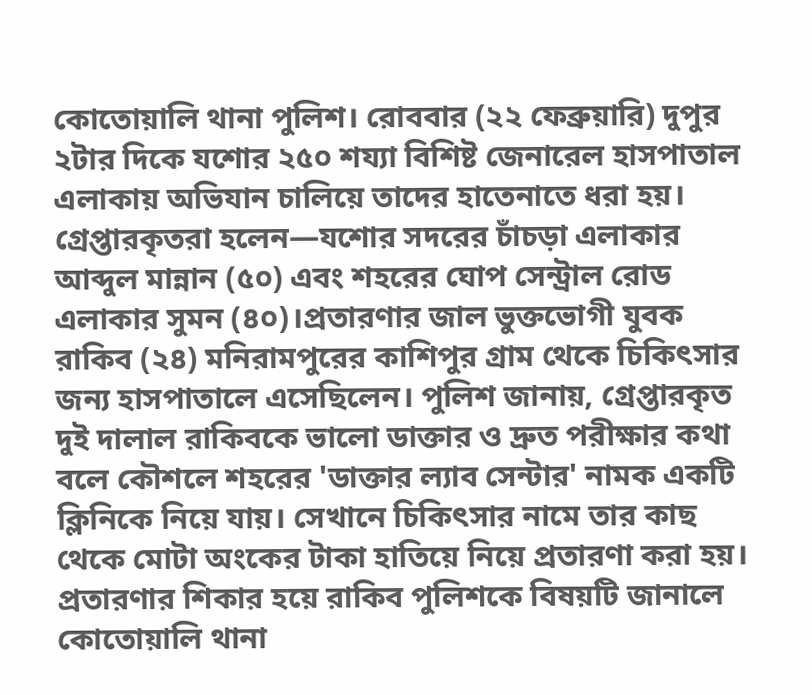কোতোয়ালি থানা পুলিশ। রোববার (২২ ফেব্রুয়ারি) দুপুর ২টার দিকে যশোর ২৫০ শয্যা বিশিষ্ট জেনারেল হাসপাতাল এলাকায় অভিযান চালিয়ে তাদের হাতেনাতে ধরা হয়।
গ্রেপ্তারকৃতরা হলেন—যশোর সদরের চাঁচড়া এলাকার আব্দুল মান্নান (৫০) এবং শহরের ঘোপ সেন্ট্রাল রোড এলাকার সুমন (৪০)।প্রতারণার জাল ভুক্তভোগী যুবক রাকিব (২৪) মনিরামপুরের কাশিপুর গ্রাম থেকে চিকিৎসার জন্য হাসপাতালে এসেছিলেন। পুলিশ জানায়, গ্রেপ্তারকৃত দুই দালাল রাকিবকে ভালো ডাক্তার ও দ্রুত পরীক্ষার কথা বলে কৌশলে শহরের 'ডাক্তার ল্যাব সেন্টার' নামক একটি ক্লিনিকে নিয়ে যায়। সেখানে চিকিৎসার নামে তার কাছ থেকে মোটা অংকের টাকা হাতিয়ে নিয়ে প্রতারণা করা হয়।
প্রতারণার শিকার হয়ে রাকিব পুলিশকে বিষয়টি জানালে কোতোয়ালি থানা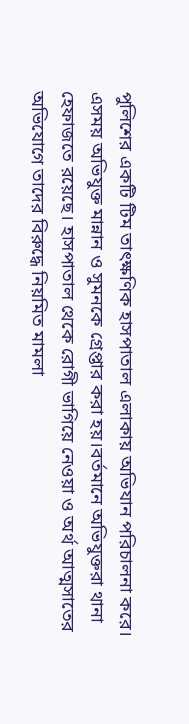পুলিশের একটি টিম তাৎক্ষণিক হাসপাতাল এলাকায় অভিযান পরিচালনা করে। এসময় অভিযুক্ত মান্নান ও সুমনকে গ্রেপ্তার করা হয়।বর্তমানে অভিযুক্তরা থানা হেফাজতে রয়েছে। হাসপাতাল থেকে রোগী ভাগিয়ে নেওয়া ও অর্থ আত্মসাতের অভিযোগে তাদের বিরুদ্ধে নিয়মিত মামলা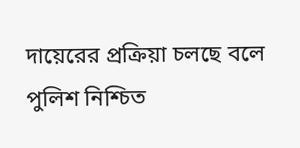দায়েরের প্রক্রিয়া চলছে বলে পুলিশ নিশ্চিত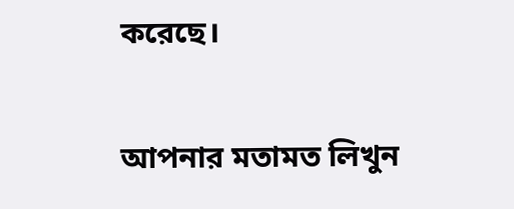করেছে।

আপনার মতামত লিখুন